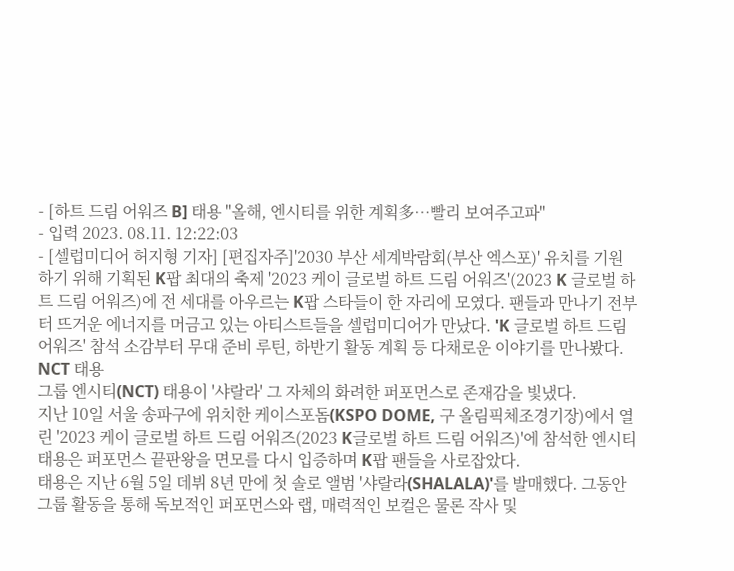- [하트 드림 어워즈 B] 태용 "올해, 엔시티를 위한 계획多…빨리 보여주고파"
- 입력 2023. 08.11. 12:22:03
- [셀럽미디어 허지형 기자] [편집자주]'2030 부산 세계박람회(부산 엑스포)' 유치를 기원하기 위해 기획된 K팝 최대의 축제 '2023 케이 글로벌 하트 드림 어워즈'(2023 K 글로벌 하트 드림 어워즈)에 전 세대를 아우르는 K팝 스타들이 한 자리에 모였다. 팬들과 만나기 전부터 뜨거운 에너지를 머금고 있는 아티스트들을 셀럽미디어가 만났다. 'K 글로벌 하트 드림 어워즈' 참석 소감부터 무대 준비 루틴, 하반기 활동 계획 등 다채로운 이야기를 만나봤다.
NCT 태용
그룹 엔시티(NCT) 태용이 '샤랄라' 그 자체의 화려한 퍼포먼스로 존재감을 빛냈다.
지난 10일 서울 송파구에 위치한 케이스포돔(KSPO DOME, 구 올림픽체조경기장)에서 열린 '2023 케이 글로벌 하트 드림 어워즈(2023 K글로벌 하트 드림 어워즈)'에 참석한 엔시티 태용은 퍼포먼스 끝판왕을 면모를 다시 입증하며 K팝 팬들을 사로잡았다.
태용은 지난 6월 5일 데뷔 8년 만에 첫 솔로 앨범 '샤랄라(SHALALA)'를 발매했다. 그동안 그룹 활동을 통해 독보적인 퍼포먼스와 랩, 매력적인 보컬은 물론 작사 및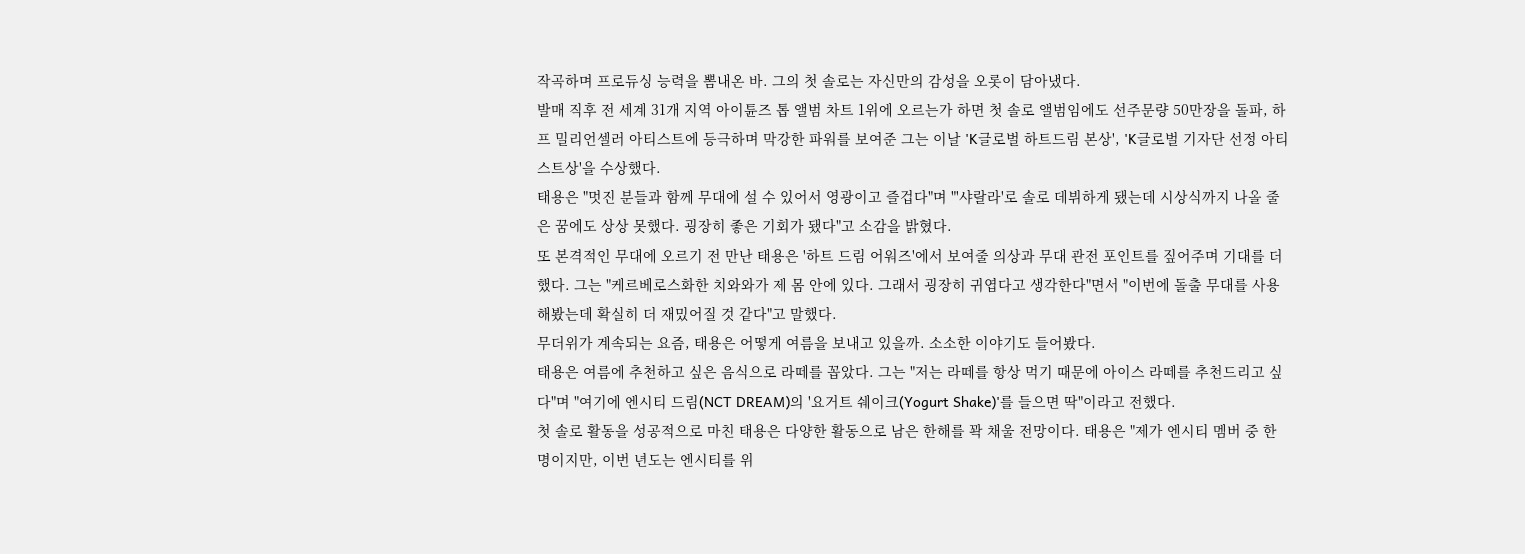작곡하며 프로듀싱 능력을 뽐내온 바. 그의 첫 솔로는 자신만의 감성을 오롯이 담아냈다.
발매 직후 전 세계 31개 지역 아이튠즈 톱 앨범 차트 1위에 오르는가 하면 첫 솔로 앨범임에도 선주문량 50만장을 돌파, 하프 밀리언셀러 아티스트에 등극하며 막강한 파워를 보여준 그는 이날 'K글로벌 하트드림 본상', 'K글로벌 기자단 선정 아티스트상'을 수상했다.
태용은 "멋진 분들과 함께 무대에 설 수 있어서 영광이고 즐겁다"며 "'샤랄라'로 솔로 데뷔하게 됐는데 시상식까지 나올 줄은 꿈에도 상상 못했다. 굉장히 좋은 기회가 됐다"고 소감을 밝혔다.
또 본격적인 무대에 오르기 전 만난 태용은 '하트 드림 어워즈'에서 보여줄 의상과 무대 관전 포인트를 짚어주며 기대를 더했다. 그는 "케르베로스화한 치와와가 제 몸 안에 있다. 그래서 굉장히 귀엽다고 생각한다"면서 "이번에 돌출 무대를 사용해봤는데 확실히 더 재밌어질 것 같다"고 말했다.
무더위가 계속되는 요즘, 태용은 어떻게 여름을 보내고 있을까. 소소한 이야기도 들어봤다.
태용은 여름에 추천하고 싶은 음식으로 라떼를 꼽았다. 그는 "저는 라떼를 항상 먹기 때문에 아이스 라떼를 추천드리고 싶다"며 "여기에 엔시티 드림(NCT DREAM)의 '요거트 쉐이크(Yogurt Shake)'를 들으면 딱"이라고 전했다.
첫 솔로 활동을 성공적으로 마친 태용은 다양한 활동으로 남은 한해를 꽉 채울 전망이다. 태용은 "제가 엔시티 멤버 중 한 명이지만, 이번 년도는 엔시티를 위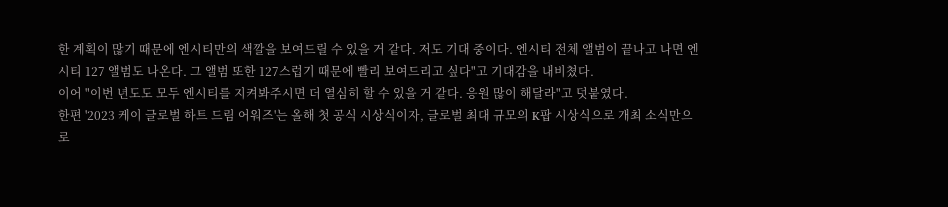한 계획이 많기 때문에 엔시티만의 색깔을 보여드릴 수 있을 거 같다. 저도 기대 중이다. 엔시티 전체 앨범이 끝나고 나면 엔시티 127 앨범도 나온다. 그 앨범 또한 127스럽기 때문에 빨리 보여드리고 싶다"고 기대감을 내비쳤다.
이어 "이번 년도도 모두 엔시티를 지켜봐주시면 더 열심히 할 수 있을 거 같다. 응원 많이 해달라"고 덧붙였다.
한편 '2023 케이 글로벌 하트 드림 어워즈'는 올해 첫 공식 시상식이자, 글로벌 최대 규모의 K팝 시상식으로 개최 소식만으로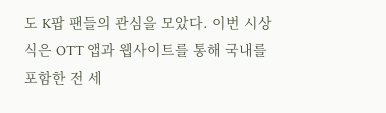도 K팝 팬들의 관심을 모았다. 이번 시상식은 OTT 앱과 웹사이트를 통해 국내를 포함한 전 세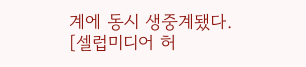계에 동시 생중계됐다.
[셀럽미디어 허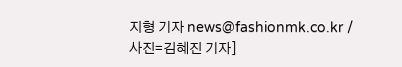지형 기자 news@fashionmk.co.kr / 사진=김혜진 기자]